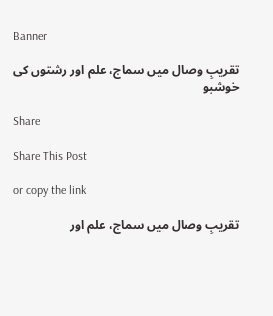Banner

تقریبِ وصال میں سماج، علم اور رشتوں کی خوشبو

Share

Share This Post

or copy the link

تقریبِ وصال میں سماج، علم اور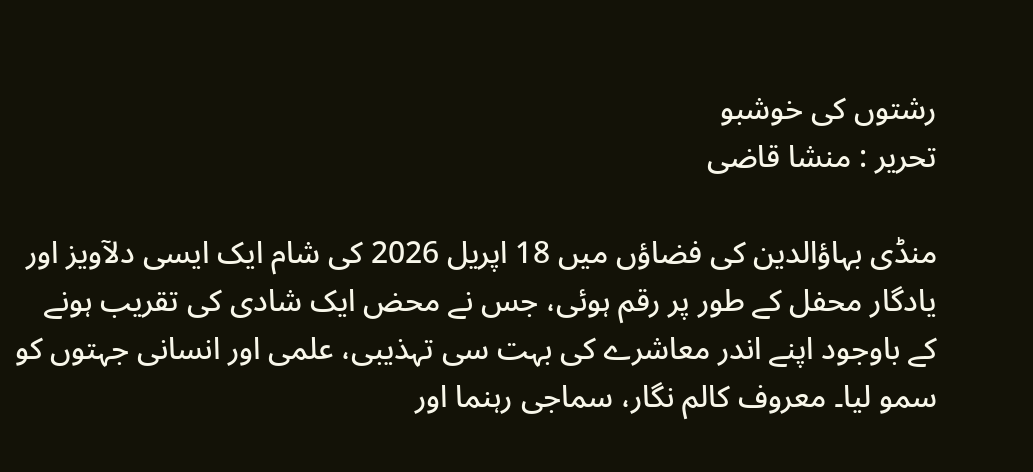رشتوں کی خوشبو
تحریر : منشا قاضی

منڈی بہاؤالدین کی فضاؤں میں 18 اپریل 2026 کی شام ایک ایسی دلآویز اور یادگار محفل کے طور پر رقم ہوئی، جس نے محض ایک شادی کی تقریب ہونے کے باوجود اپنے اندر معاشرے کی بہت سی تہذیبی، علمی اور انسانی جہتوں کو سمو لیا۔ معروف کالم نگار، سماجی رہنما اور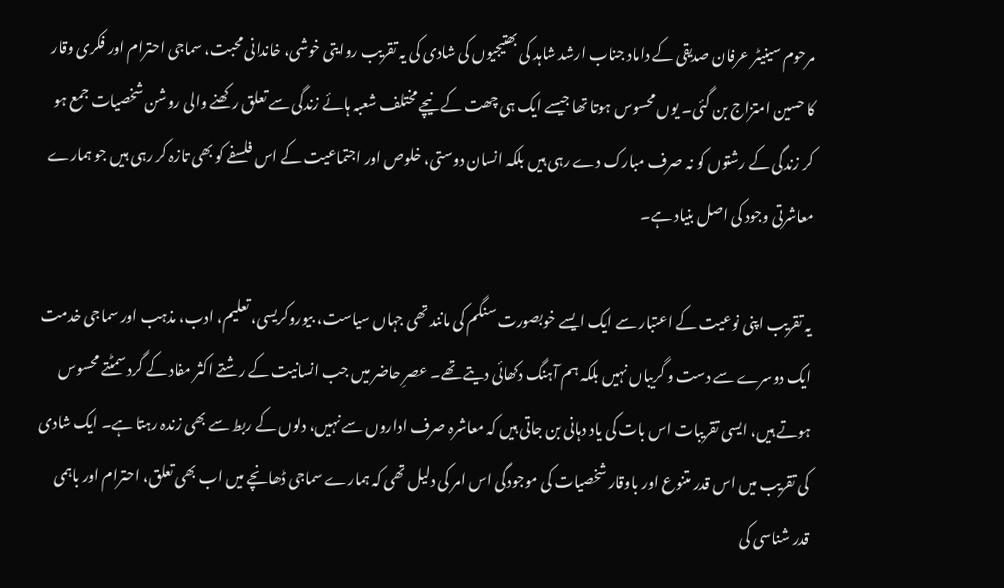مرحوم سینیٹر عرفان صدیقی کے داماد جناب ارشد شاہد کی بھتیجیوں کی شادی کی یہ تقریب روایتی خوشی، خاندانی محبت، سماجی احترام اور فکری وقار کا حسین امتزاج بن گئی۔ یوں محسوس ہوتا تھا جیسے ایک ہی چھت کے نیچے مختلف شعبہ ہائے زندگی سے تعلق رکھنے والی روشن شخصیات جمع ہو کر زندگی کے رشتوں کو نہ صرف مبارک دے رہی ہیں بلکہ انسان دوستی، خلوص اور اجتماعیت کے اس فلسفے کو بھی تازہ کر رہی ہیں جو ہمارے معاشرتی وجود کی اصل بنیاد ہے۔

یہ تقریب اپنی نوعیت کے اعتبار سے ایک ایسے خوبصورت سنگم کی مانند تھی جہاں سیاست، بیوروکریسی، تعلیم، ادب، مذہب اور سماجی خدمت ایک دوسرے سے دست و گریباں نہیں بلکہ ہم آہنگ دکھائی دیتے تھے۔ عصرِ حاضر میں جب انسانیت کے رشتے اکثر مفاد کے گرد سمٹتے محسوس ہوتے ہیں، ایسی تقریبات اس بات کی یاد دہانی بن جاتی ہیں کہ معاشرہ صرف اداروں سے نہیں، دلوں کے ربط سے بھی زندہ رہتا ہے۔ ایک شادی کی تقریب میں اس قدر متنوع اور باوقار شخصیات کی موجودگی اس امر کی دلیل تھی کہ ہمارے سماجی ڈھانچے میں اب بھی تعلق، احترام اور باہمی قدر شناسی کی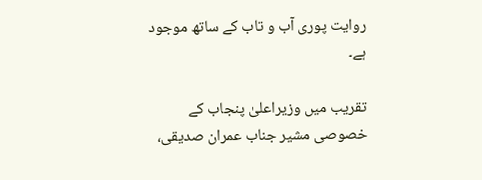روایت پوری آب و تاب کے ساتھ موجود ہے۔

تقریب میں وزیراعلیٰ پنجاب کے خصوصی مشیر جناب عمران صدیقی،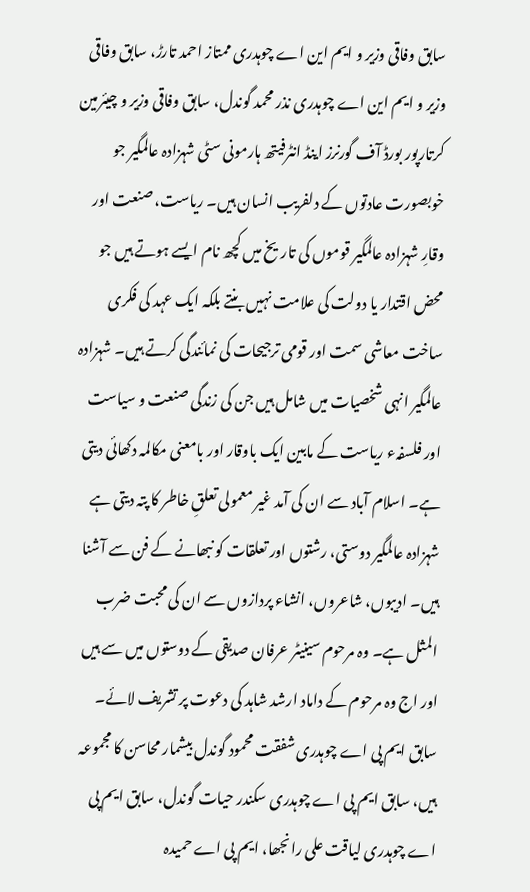سابق وفاقی وزیر و ایم این اے چوہدری ممتاز احمد تارڑ، سابق وفاقی وزیر و ایم این اے چوہدری نذر محمد گوندل، سابق وفاقی وزیر و چیئرمین کرتارپور بورڈ آف گورنرز اینڈ انٹرفیتھ ہارمونی سٹی شہزادہ عالمگیر جو خوبصورت عادتوں کے دلفریب انسان ہیں۔ ریاست، صنعت اور وقارِ شہزادہ عالمگیر قوموں کی تاریخ میں کچھ نام ایسے ہوتے ہیں جو محض اقتدار یا دولت کی علامت نہیں بنتے بلکہ ایک عہد کی فکری ساخت معاشی سمت اور قومی ترجیحات کی نمائندگی کرتے ہیں۔ شہزادہ عالمگیر انہی شخصیات میں شامل ہیں جن کی زندگی صنعت و سیاست اور فلسفہء ریاست کے مابین ایک باوقار اور بامعنی مکالمہ دکھائی دیتی ہے۔ اسلام آباد سے ان کی آمد غیر معمولی تعلقِ خاطر کا پتہ دیتی ہے شہزادہ عالمگیر دوستی، رشتوں اور تعلقات کو نبھانے کے فن سے آشنا ہیں۔ ادیبوں، شاعروں، انشاء پردازوں سے ان کی محبت ضرب المثل ہے۔ وہ مرحوم سینیٹر عرفان صدیقی کے دوستوں میں سے ہیں اور اج وہ مرحوم کے داماد ارشد شاہد کی دعوت پر تشریف لائے۔ سابق ایم پی اے چوہدری شفقت محمود گوندل بیشمار محاسن کا مجموعہ ہیں، سابق ایم پی اے چوہدری سکندر حیات گوندل، سابق ایم پی اے چوہدری لیاقت علی رانجھا، ایم پی اے حمیدہ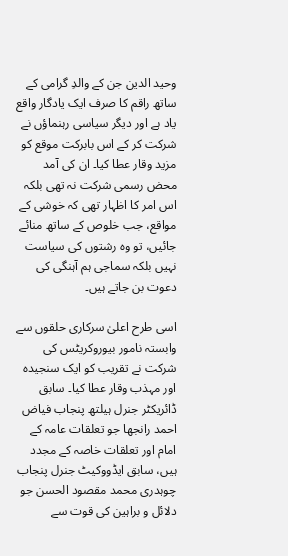وحید الدین جن کے والدِ گرامی کے ساتھ راقم کا صرف ایک یادگار واقع یاد ہے اور دیگر سیاسی رہنماؤں نے شرکت کر کے اس بابرکت موقع کو مزید وقار عطا کیا۔ ان کی آمد محض رسمی شرکت نہ تھی بلکہ اس امر کا اظہار تھی کہ خوشی کے مواقع، جب خلوص کے ساتھ منائے جائیں، تو وہ رشتوں کی سیاست نہیں بلکہ سماجی ہم آہنگی کی دعوت بن جاتے ہیں۔

اسی طرح اعلیٰ سرکاری حلقوں سے وابستہ نامور بیوروکریٹس کی شرکت نے تقریب کو ایک سنجیدہ اور مہذب وقار عطا کیا۔ سابق ڈائریکٹر جنرل ہیلتھ پنجاب فیاض احمد رانجھا جو تعلقات عامہ کے امام اور تعلقات خاصہ کے مجدد ہیں، سابق ایڈووکیٹ جنرل پنجاب چوہدری محمد مقصود الحسن جو دلائل و براہین کی قوت سے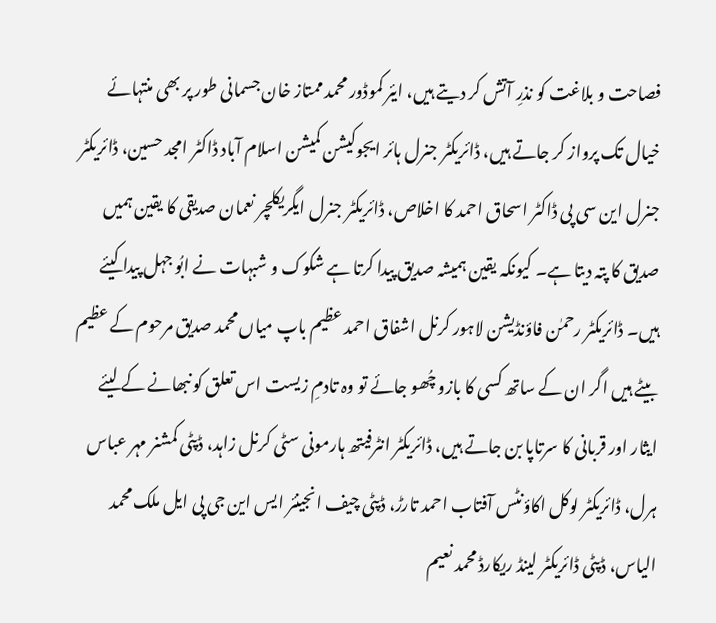فصاحت و بلاغت کو نذرِ آتش کر دیتے ہیں، ایئر کموڈور محمد ممتاز خان جسمانی طور پر بھی منتہائے خیال تک پرواز کر جاتے ہیں، ڈائریکٹر جنرل ہائر ایجوکیشن کمیشن اسلام آباد ڈاکٹر امجد حسین، ڈائریکٹر جنرل این سی پی ڈاکٹر اسحاق احمد کا اخلاص، ڈائریکٹر جنرل ایگریکلچر نعمان صدیقی کا یقین ہمیں صدیق کا پتہ دیتا ہے۔ کیونکہ یقین ہمیشہ صدیق پیدا کرتا ہے شکوک و شبہات نے ابُو جہل پیدا کیئے ہیں۔ ڈائریکٹر رحمٰن فاؤنڈیشن لاہور کرنل اشفاق احمد عظیم باپ میاں محمد صدیق مرحوم کے عظیم بیٹے ہیں اگر ان کے ساتھ کسی کا بازو چُھو جائے تو وہ تادمِ زیست اس تعلق کو نبھانے کے لیئے ایثار اور قربانی کا سرتاپا بن جاتے ہیں، ڈائریکٹر انٹرفیتھ ہارمونی سٹی کرنل زاہد، ڈپٹی کمشنر مہر عباس ہرل، ڈائریکٹر لوکل اکاؤنٹس آفتاب احمد تارڑ، ڈپٹی چیف انجینئر ایس این جی پی ایل ملک محمد الیاس، ڈپٹی ڈائریکٹر لینڈ ریکارڈ محمد نعیم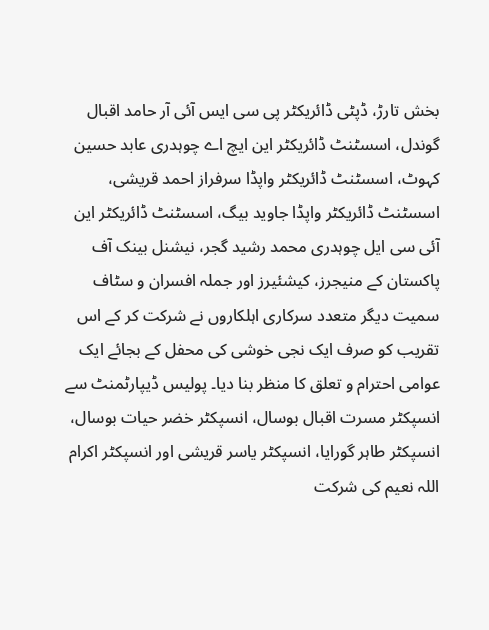بخش تارڑ، ڈپٹی ڈائریکٹر پی سی ایس آئی آر حامد اقبال گوندل، اسسٹنٹ ڈائریکٹر این ایچ اے چوہدری عابد حسین کہوٹ، اسسٹنٹ ڈائریکٹر واپڈا سرفراز احمد قریشی، اسسٹنٹ ڈائریکٹر واپڈا جاوید بیگ، اسسٹنٹ ڈائریکٹر این آئی سی ایل چوہدری محمد رشید گجر، نیشنل بینک آف پاکستان کے منیجرز، کیشئیرز اور جملہ افسران و سٹاف سمیت دیگر متعدد سرکاری اہلکاروں نے شرکت کر کے اس تقریب کو صرف ایک نجی خوشی کی محفل کے بجائے ایک عوامی احترام و تعلق کا منظر بنا دیا۔ پولیس ڈیپارٹمنٹ سے انسپکٹر مسرت اقبال بوسال، انسپکٹر خضر حیات بوسال، انسپکٹر طاہر گورایا، انسپکٹر یاسر قریشی اور انسپکٹر اکرام اللہ نعیم کی شرکت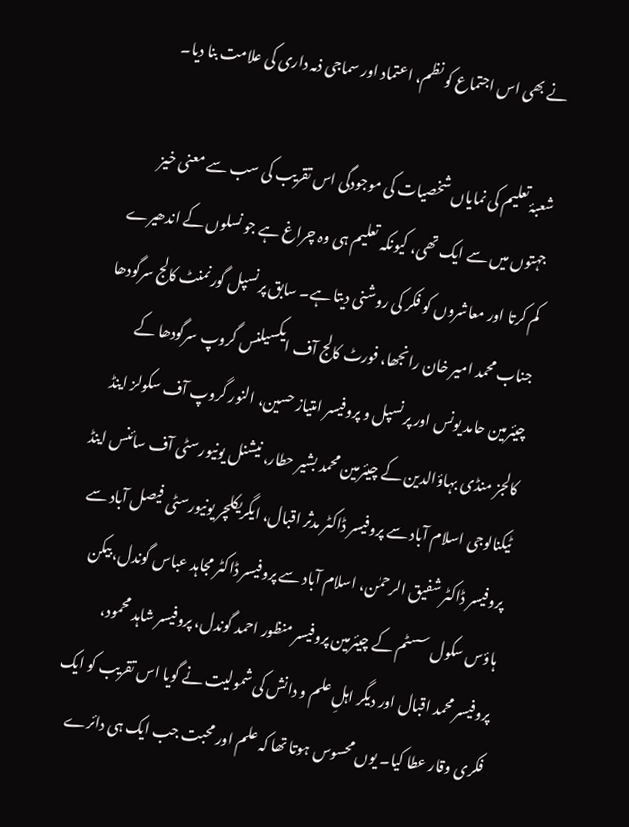نے بھی اس اجتماع کو نظم، اعتماد اور سماجی ذمہ داری کی علامت بنا دیا۔

شعبۂ تعلیم کی نمایاں شخصیات کی موجودگی اس تقریب کی سب سے معنی خیز جہتوں میں سے ایک تھی، کیونکہ تعلیم ہی وہ چراغ ہے جو نسلوں کے اندھیرے کم کرتا اور معاشروں کو فکر کی روشنی دیتا ہے۔ سابق پرنسپل گورنمنٹ کالج سرگودھا جناب محمد امیر خان رانجھا، فورٹ کالج آف ایکسیلنس گروپ سرگودھا کے چیئرمین حامد یونس اور پرنسپل و پروفیسر امتیاز حسین، النور گروپ آف سکولز اینڈ کالجز منڈی بہاؤالدین کے چیئرمین محمد بشیر حطار، نیشنل یونیورسٹی آف سائنس اینڈ ٹیکنالوجی اسلام آباد سے پروفیسر ڈاکٹر مدثر اقبال، ایگریکلچر یونیورسٹی فیصل آباد سے پروفیسر ڈاکٹر شفیق الرحمٰن، اسلام آباد سے پروفیسر ڈاکٹر مجاہد عباس گوندل، بیکن ہاؤس سکول سسٹم کے چیئرمین پروفیسر منظور احمد گوندل، پروفیسر شاہد محمود، پروفیسر محمد اقبال اور دیگر اہلِ علم و دانش کی شمولیت نے گویا اس تقریب کو ایک فکری وقار عطا کیا۔ یوں محسوس ہوتا تھا کہ علم اور محبت جب ایک ہی دائرے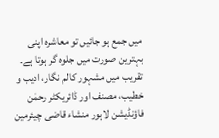میں جمع ہو جائیں تو معاشرہ اپنی بہترین صورت میں جلوہ گر ہوتا ہے۔
تقریب میں مشہور کالم نگار، ادیب و خطیب، مصنف اور ڈائریکٹر رحمٰن فاؤنڈیشن لاہور منشاء قاضی چیئرمین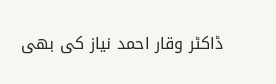ڈاکٹر وقار احمد نیاز کی بھی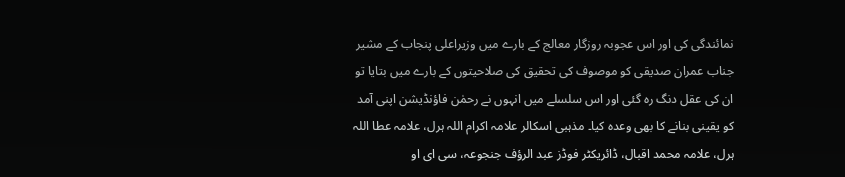نمائندگی کی اور اس عجوبہ روزگار معالج کے بارے میں وزیراعلی پنجاب کے مشیر جناب عمران صدیقی کو موصوف کی تحقیق کی صلاحیتوں کے بارے میں بتایا تو ان کی عقل دنگ رہ گئی اور اس سلسلے میں انہوں نے رحمٰن فاؤنڈیشن اپنی آمد کو یقینی بنانے کا بھی وعدہ کیا۔ مذہبی اسکالر علامہ اکرام اللہ ہرل، علامہ عطا اللہ ہرل، علامہ محمد اقبال، ڈائریکٹر فوڈز عبد الرؤف جنجوعہ، سی ای او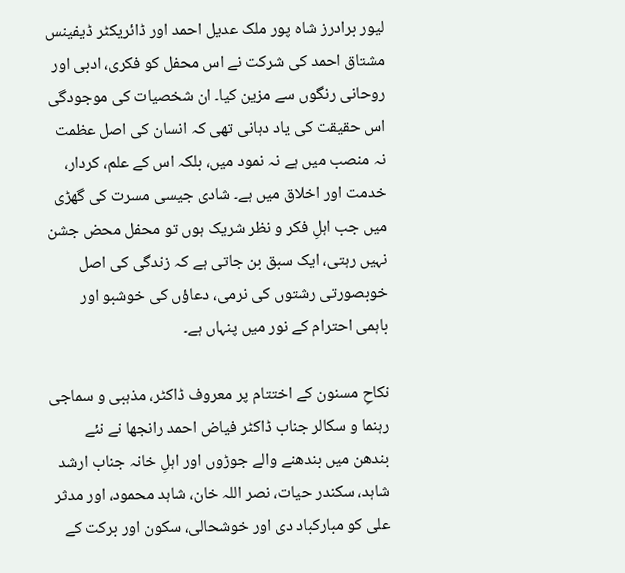لیور برادرز شاہ پور ملک عدیل احمد اور ڈائریکٹر ڈیفینس مشتاق احمد کی شرکت نے اس محفل کو فکری، ادبی اور روحانی رنگوں سے مزین کیا۔ ان شخصیات کی موجودگی اس حقیقت کی یاد دہانی تھی کہ انسان کی اصل عظمت نہ منصب میں ہے نہ نمود میں، بلکہ اس کے علم، کردار، خدمت اور اخلاق میں ہے۔ شادی جیسی مسرت کی گھڑی میں جب اہلِ فکر و نظر شریک ہوں تو محفل محض جشن نہیں رہتی، ایک سبق بن جاتی ہے کہ زندگی کی اصل خوبصورتی رشتوں کی نرمی، دعاؤں کی خوشبو اور باہمی احترام کے نور میں پنہاں ہے۔

نکاحِ مسنون کے اختتام پر معروف ڈاکٹر، مذہبی و سماجی رہنما و سکالر جناب ڈاکٹر فیاض احمد رانجھا نے نئے بندھن میں بندھنے والے جوڑوں اور اہلِ خانہ جناب ارشد شاہد، سکندر حیات، نصر اللہ خان، شاہد محمود، اور مدثر علی کو مبارکباد دی اور خوشحالی، سکون اور برکت کے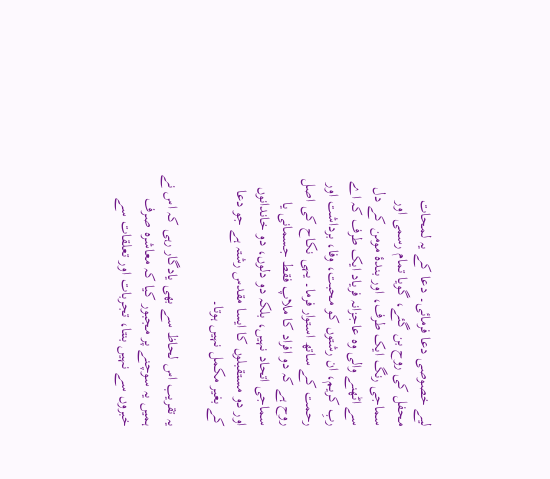لیے خصوصی دعا فرمائی۔ دعا کے یہ لمحات محفل کی روح بن گئے، گویا تمام رسمی اور سماجی رنگ ایک طرف، اور بندۂ مومن کے دل سے اٹھنے والی وہ عاجزانہ فریاد ایک طرف کہ اے ربِ کریم، ان رشتوں کو محبت، وفا، برداشت اور رحمت کے ساتھ استوار فرما۔ یہی نکاح کی اصل روح ہے کہ دو افراد کا ملاپ فقط جسمانی یا سماجی اتحاد نہیں، بلکہ دو دلوں، دو خاندانوں اور دو مستقبلوں کا ایسا مقدس رشتہ ہے جو دعا کے بغیر مکمل نہیں ہوتا۔

یہ تقریب اس لحاظ سے بھی یادگار رہی کہ اس نے ہمیں یہ سوچنے پر مجبور کیا کہ معاشرہ صرف خبروں سے نہیں بنتا، تجربات اور تعلقات سے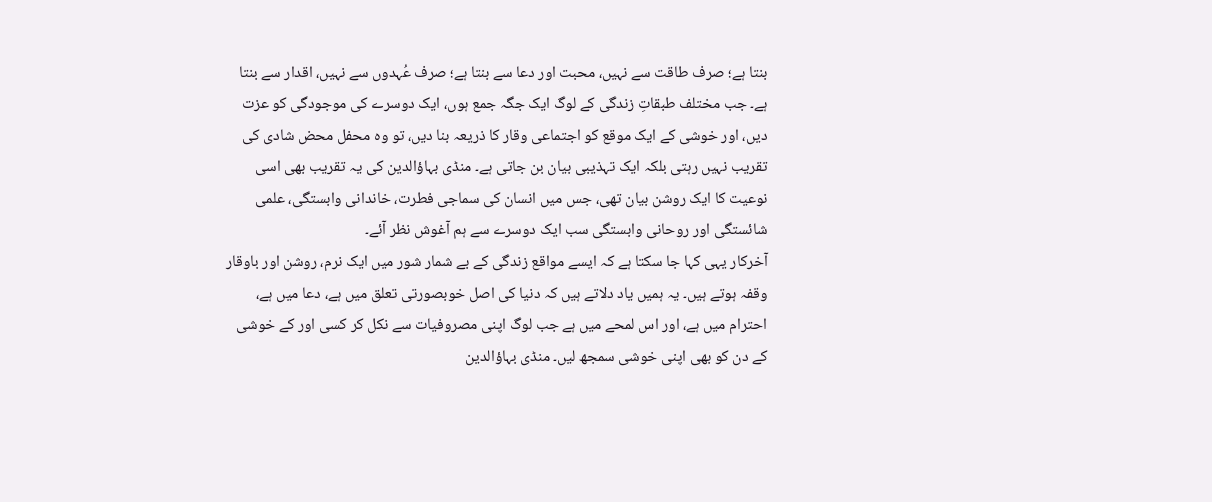بنتا ہے؛ صرف طاقت سے نہیں، محبت اور دعا سے بنتا ہے؛ صرف عُہدوں سے نہیں، اقدار سے بنتا ہے۔ جب مختلف طبقاتِ زندگی کے لوگ ایک جگہ جمع ہوں، ایک دوسرے کی موجودگی کو عزت دیں، اور خوشی کے ایک موقع کو اجتماعی وقار کا ذریعہ بنا دیں، تو وہ محفل محض شادی کی تقریب نہیں رہتی بلکہ ایک تہذیبی بیان بن جاتی ہے۔ منڈی بہاؤالدین کی یہ تقریب بھی اسی نوعیت کا ایک روشن بیان تھی، جس میں انسان کی سماجی فطرت، خاندانی وابستگی، علمی شائستگی اور روحانی وابستگی سب ایک دوسرے سے ہم آغوش نظر آئے۔
آخرکار یہی کہا جا سکتا ہے کہ ایسے مواقع زندگی کے بے شمار شور میں ایک نرم، روشن اور باوقار وقفہ ہوتے ہیں۔ یہ ہمیں یاد دلاتے ہیں کہ دنیا کی اصل خوبصورتی تعلق میں ہے، دعا میں ہے، احترام میں ہے، اور اس لمحے میں ہے جب لوگ اپنی مصروفیات سے نکل کر کسی اور کے خوشی کے دن کو بھی اپنی خوشی سمجھ لیں۔ منڈی بہاؤالدین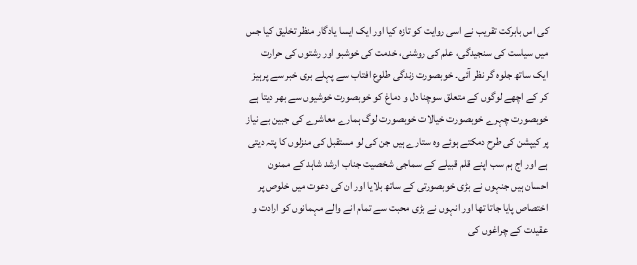کی اس بابرکت تقریب نے اسی روایت کو تازہ کیا اور ایک ایسا یادگار منظر تخلیق کیا جس میں سیاست کی سنجیدگی، علم کی روشنی، خدمت کی خوشبو اور رشتوں کی حرارت ایک ساتھ جلوہ گر نظر آئی۔ خوبصورت زندگی طلوع افتاب سے پہلے بری خبر سے پرہیز کر کے اچھے لوگوں کے متعلق سوچنا دل و دماغ کو خوبصورت خوشیوں سے بھر دیتا ہے خوبصورت چہرے خوبصورت خیالات خوبصورت لوگ ہمارے معاشرے کی جبین بے نیاز پر کیپشن کی طرح دمکتے ہوئے وہ ستارے ہیں جن کی لو مستقبل کی منزلوں کا پتہ دیتی ہے اور اج ہم سب اپنے قلم قبیلے کے سماجی شخصیت جناب ارشد شاہد کے ممنون احسان ہیں جنہوں نے بڑی خوبصورتی کے ساتھ بلایا اور ان کی دعوت میں خلوص پر اختصاص پایا جاتا تھا اور انہوں نے بڑی محبت سے تمام انے والے مہمانوں کو ارادت و عقیدت کے چراغوں کی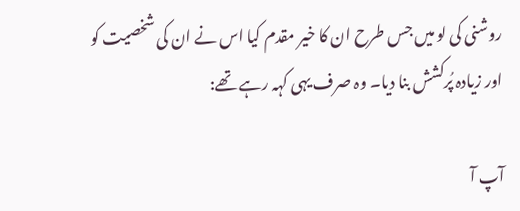روشنی کی لو میں جس طرح ان کا خیر مقدم کیا اس نے ان کی شخصیت کو اور زیادہ پُرکشش بنا دیا۔ وہ صرف یہی کہہ رہے تھے:

آپ آ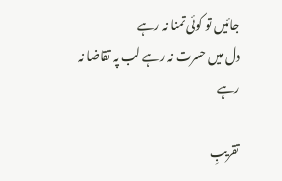جائیں تو کوئی تمنا نہ رہے
دل میں حسرت نہ رہے لب پہ تقاضا نہ رہے

تقریبِ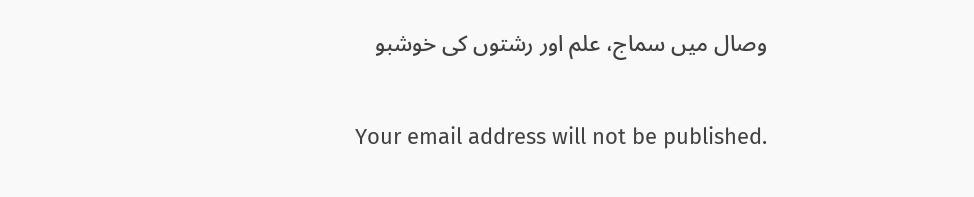وصال میں سماج، علم اور رشتوں کی خوشبو

Your email address will not be published.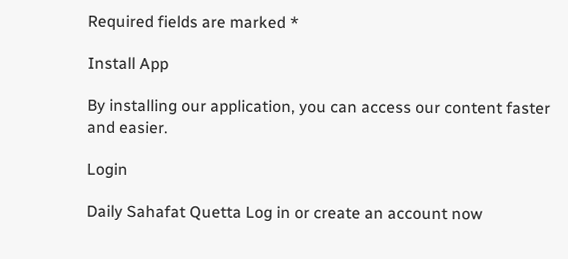Required fields are marked *

Install App

By installing our application, you can access our content faster and easier.

Login

Daily Sahafat Quetta Log in or create an account now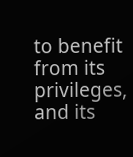to benefit from its privileges, and its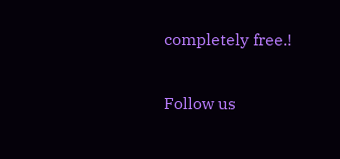completely free.!

Follow us